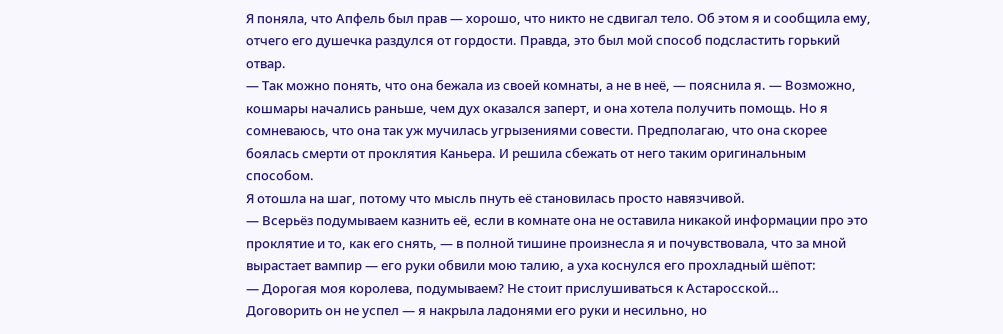Я поняла, что Апфель был прав — хорошо, что никто не сдвигал тело. Об этом я и сообщила ему, отчего его душечка раздулся от гордости. Правда, это был мой способ подсластить горький отвар.
— Так можно понять, что она бежала из своей комнаты, а не в неё, — пояснила я. — Возможно, кошмары начались раньше, чем дух оказался заперт, и она хотела получить помощь. Но я сомневаюсь, что она так уж мучилась угрызениями совести. Предполагаю, что она скорее боялась смерти от проклятия Каньера. И решила сбежать от него таким оригинальным способом.
Я отошла на шаг, потому что мысль пнуть её становилась просто навязчивой.
— Всерьёз подумываем казнить её, если в комнате она не оставила никакой информации про это проклятие и то, как его снять, — в полной тишине произнесла я и почувствовала, что за мной вырастает вампир — его руки обвили мою талию, а уха коснулся его прохладный шёпот:
— Дорогая моя королева, подумываем? Не стоит прислушиваться к Астаросской…
Договорить он не успел — я накрыла ладонями его руки и несильно, но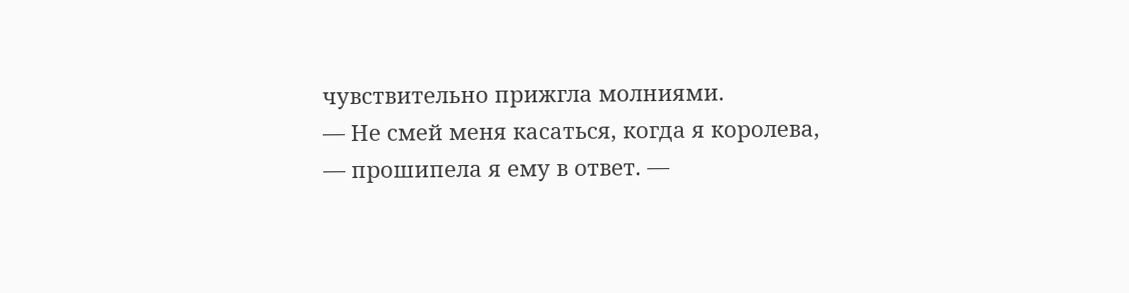чувствительно прижгла молниями.
— Не смей меня касаться, когда я королева, — прошипела я ему в ответ. —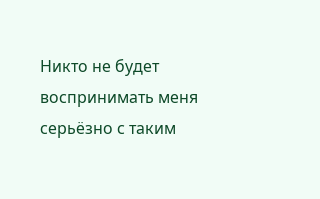Никто не будет воспринимать меня серьёзно с таким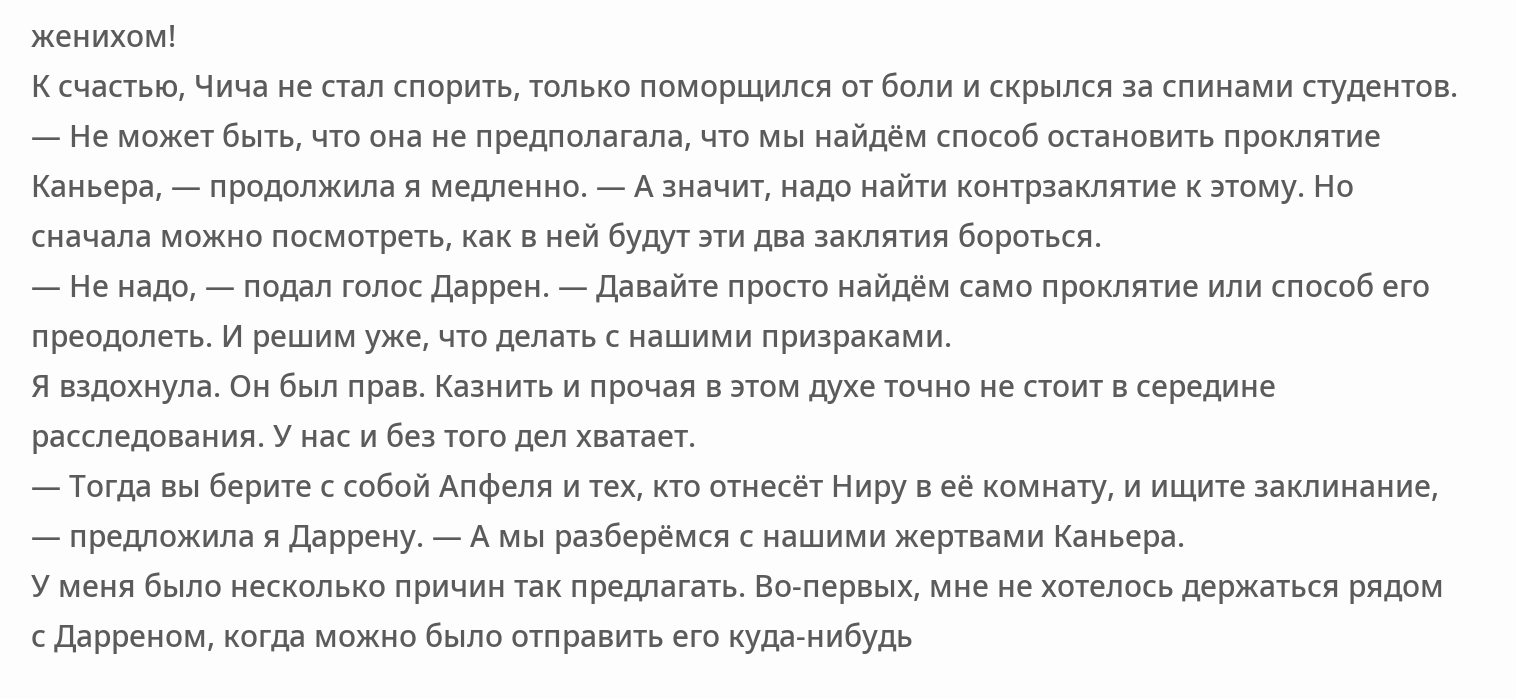женихом!
К счастью, Чича не стал спорить, только поморщился от боли и скрылся за спинами студентов.
— Не может быть, что она не предполагала, что мы найдём способ остановить проклятие Каньера, — продолжила я медленно. — А значит, надо найти контрзаклятие к этому. Но сначала можно посмотреть, как в ней будут эти два заклятия бороться.
— Не надо, — подал голос Даррен. — Давайте просто найдём само проклятие или способ его преодолеть. И решим уже, что делать с нашими призраками.
Я вздохнула. Он был прав. Казнить и прочая в этом духе точно не стоит в середине расследования. У нас и без того дел хватает.
— Тогда вы берите с собой Апфеля и тех, кто отнесёт Ниру в её комнату, и ищите заклинание, — предложила я Даррену. — А мы разберёмся с нашими жертвами Каньера.
У меня было несколько причин так предлагать. Во-первых, мне не хотелось держаться рядом с Дарреном, когда можно было отправить его куда-нибудь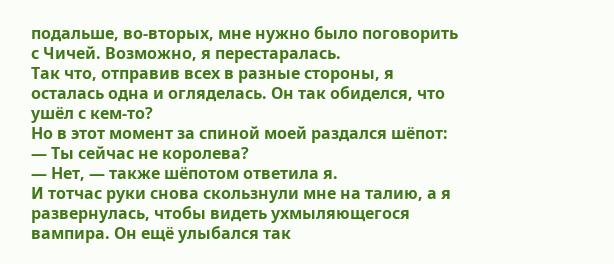подальше, во-вторых, мне нужно было поговорить с Чичей. Возможно, я перестаралась.
Так что, отправив всех в разные стороны, я осталась одна и огляделась. Он так обиделся, что ушёл с кем-то?
Но в этот момент за спиной моей раздался шёпот:
— Ты сейчас не королева?
— Нет, — также шёпотом ответила я.
И тотчас руки снова скользнули мне на талию, а я развернулась, чтобы видеть ухмыляющегося вампира. Он ещё улыбался так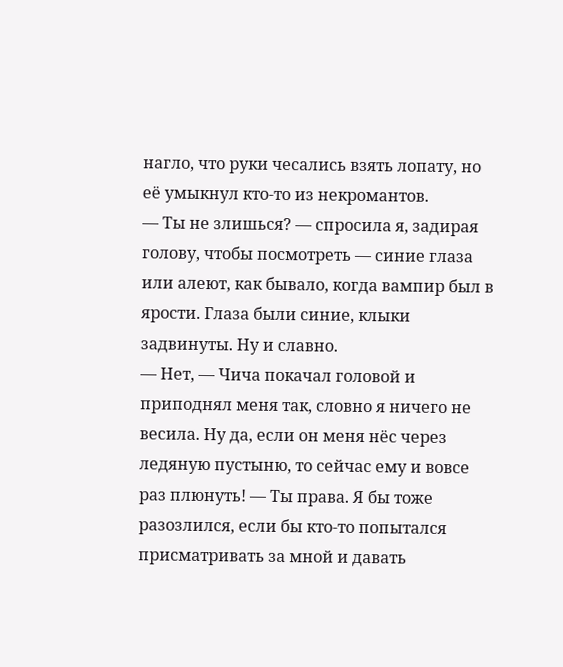нагло, что руки чесались взять лопату, но её умыкнул кто-то из некромантов.
— Ты не злишься? — спросила я, задирая голову, чтобы посмотреть — синие глаза или алеют, как бывало, когда вампир был в ярости. Глаза были синие, клыки задвинуты. Ну и славно.
— Нет, — Чича покачал головой и приподнял меня так, словно я ничего не весила. Ну да, если он меня нёс через ледяную пустыню, то сейчас ему и вовсе раз плюнуть! — Ты права. Я бы тоже разозлился, если бы кто-то попытался присматривать за мной и давать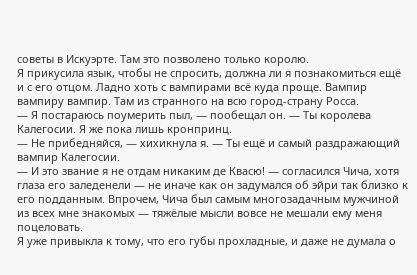советы в Искуэрте. Там это позволено только королю.
Я прикусила язык, чтобы не спросить, должна ли я познакомиться ещё и с его отцом. Ладно хоть с вампирами всё куда проще. Вампир вампиру вампир. Там из странного на всю город-страну Росса.
— Я постараюсь поумерить пыл, — пообещал он. — Ты королева Калегосии. Я же пока лишь кронпринц.
— Не прибедняйся, — хихикнула я. — Ты ещё и самый раздражающий вампир Калегосии.
— И это звание я не отдам никаким де Квасю! — согласился Чича, хотя глаза его заледенели — не иначе как он задумался об эйри так близко к его подданным. Впрочем, Чича был самым многозадачным мужчиной из всех мне знакомых — тяжёлые мысли вовсе не мешали ему меня поцеловать.
Я уже привыкла к тому, что его губы прохладные, и даже не думала о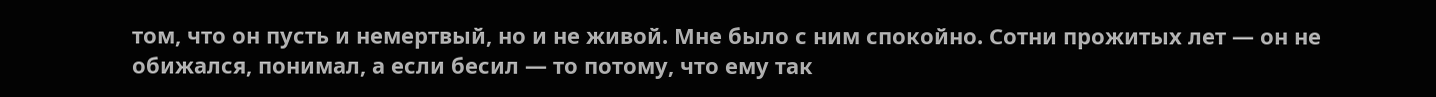том, что он пусть и немертвый, но и не живой. Мне было с ним спокойно. Сотни прожитых лет — он не обижался, понимал, а если бесил — то потому, что ему так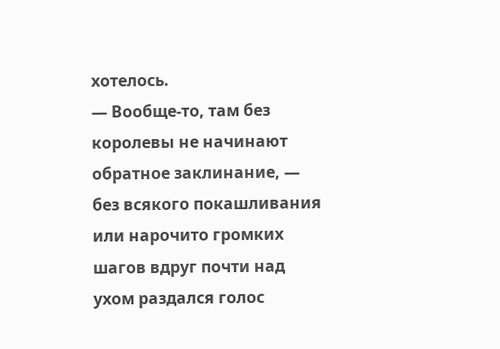хотелось.
— Вообще-то, там без королевы не начинают обратное заклинание, — без всякого покашливания или нарочито громких шагов вдруг почти над ухом раздался голос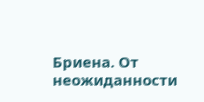Бриена. От неожиданности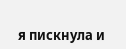я пискнула и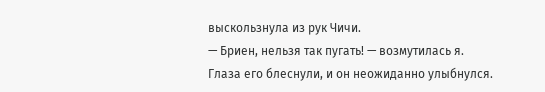выскользнула из рук Чичи.
— Бриен, нельзя так пугать! — возмутилась я.
Глаза его блеснули, и он неожиданно улыбнулся.